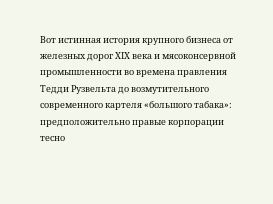Вот истинная история крупного бизнеса от железных дорог XIX века и мясоконсервной промышленности во времена правления Тедди Рузвельта до возмутительного современного картеля «большого табака»: предположительно правые корпорации тесно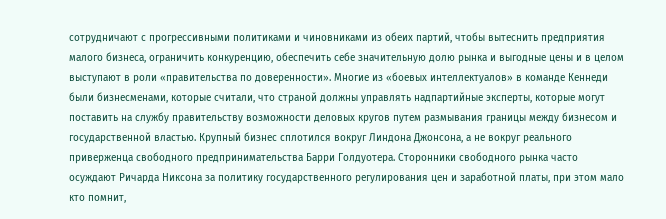сотрудничают с прогрессивными политиками и чиновниками из обеих партий, чтобы вытеснить предприятия малого бизнеса, ограничить конкуренцию, обеспечить себе значительную долю рынка и выгодные цены и в целом выступают в роли «правительства по доверенности». Многие из «боевых интеллектуалов» в команде Кеннеди были бизнесменами, которые считали, что страной должны управлять надпартийные эксперты, которые могут поставить на службу правительству возможности деловых кругов путем размывания границы между бизнесом и государственной властью. Крупный бизнес сплотился вокруг Линдона Джонсона, а не вокруг реального приверженца свободного предпринимательства Барри Голдуотера. Сторонники свободного рынка часто осуждают Ричарда Никсона за политику государственного регулирования цен и заработной платы, при этом мало кто помнит,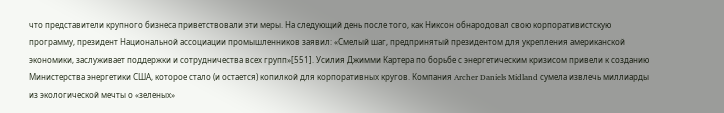что представители крупного бизнеса приветствовали эти меры. На следующий день после того, как Никсон обнародовал свою корпоративистскую программу, президент Национальной ассоциации промышленников заявил: «Смелый шаг, предпринятый президентом для укрепления американской экономики, заслуживает поддержки и сотрудничества всех групп»[551]. Усилия Джимми Картера по борьбе с энергетическим кризисом привели к созданию Министерства энергетики США, которое стало (и остается) копилкой для корпоративных кругов. Компания Archer Daniels Midland сумела извлечь миллиарды из экологической мечты о «зеленых»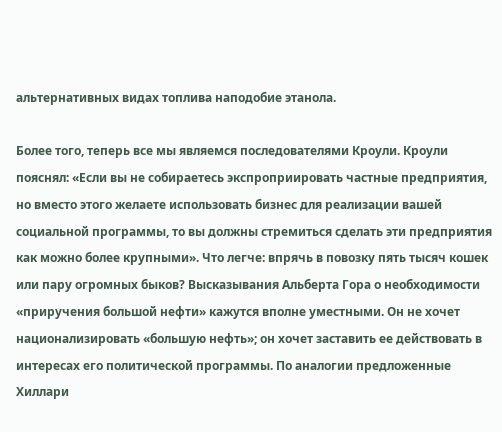альтернативных видах топлива наподобие этанола.

Более того, теперь все мы являемся последователями Кроули. Кроули пояснял: «Если вы не собираетесь экспроприировать частные предприятия, но вместо этого желаете использовать бизнес для реализации вашей социальной программы, то вы должны стремиться сделать эти предприятия как можно более крупными». Что легче: впрячь в повозку пять тысяч кошек или пару огромных быков? Высказывания Альберта Гора о необходимости «приручения большой нефти» кажутся вполне уместными. Он не хочет национализировать «большую нефть»; он хочет заставить ее действовать в интересах его политической программы. По аналогии предложенные Хиллари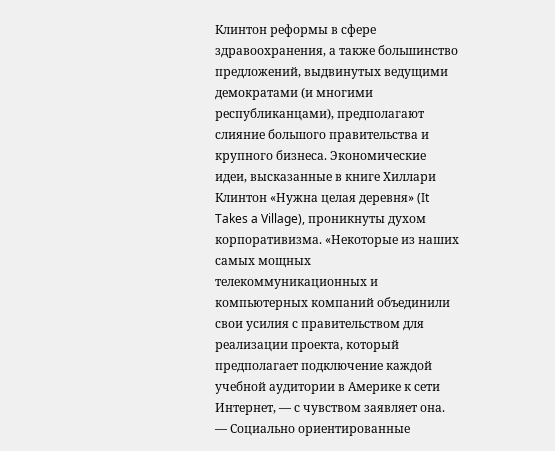Клинтон реформы в сфере здравоохранения, а также большинство предложений, выдвинутых ведущими демократами (и многими республиканцами), предполагают слияние большого правительства и крупного бизнеса. Экономические идеи, высказанные в книге Хиллари Клинтон «Нужна целая деревня» (It Takes a Village), проникнуты духом корпоративизма. «Некоторые из наших самых мощных телекоммуникационных и компьютерных компаний объединили свои усилия с правительством для реализации проекта, который предполагает подключение каждой учебной аудитории в Америке к сети Интернет, — с чувством заявляет она. — Социально ориентированные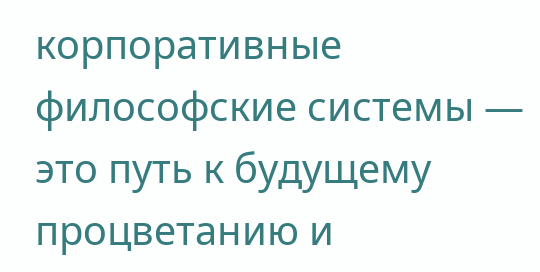корпоративные философские системы — это путь к будущему процветанию и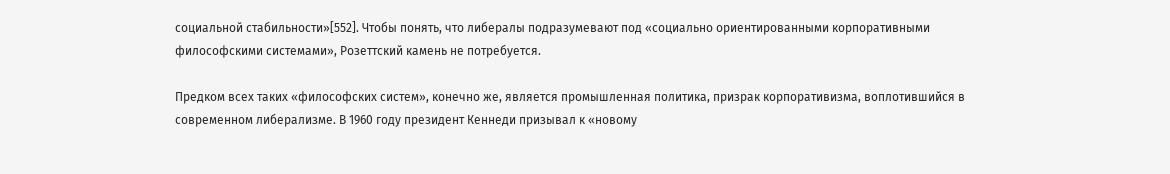социальной стабильности»[552]. Чтобы понять, что либералы подразумевают под «социально ориентированными корпоративными философскими системами», Розеттский камень не потребуется.

Предком всех таких «философских систем», конечно же, является промышленная политика, призрак корпоративизма, воплотившийся в современном либерализме. В 1960 году президент Кеннеди призывал к «новому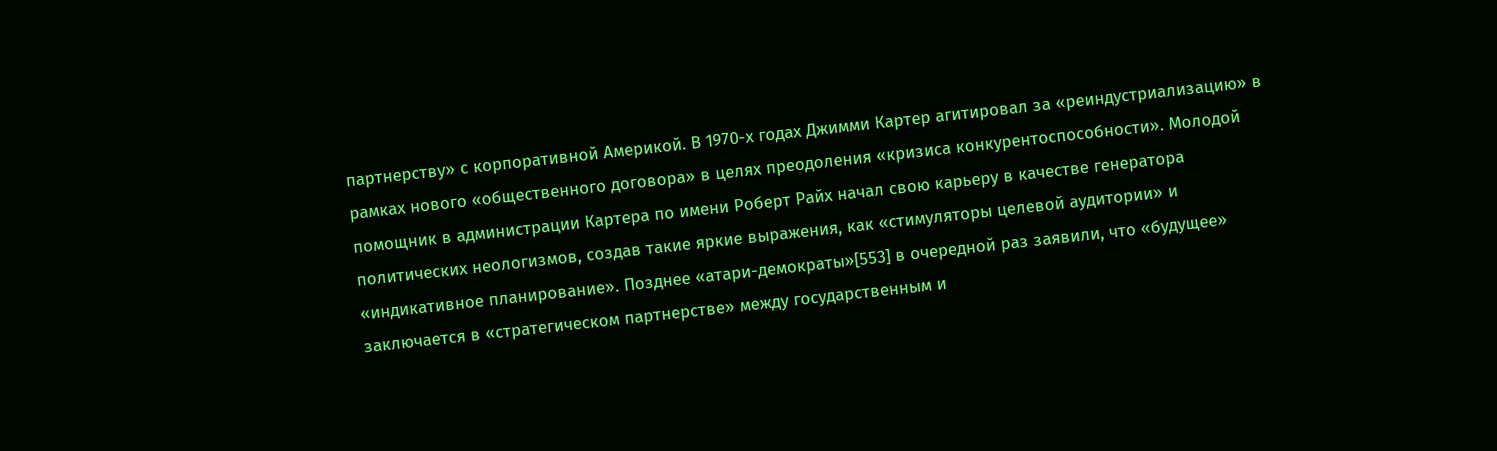партнерству» с корпоративной Америкой. В 1970-х годах Джимми Картер агитировал за «реиндустриализацию» в рамках нового «общественного договора» в целях преодоления «кризиса конкурентоспособности». Молодой помощник в администрации Картера по имени Роберт Райх начал свою карьеру в качестве генератора политических неологизмов, создав такие яркие выражения, как «стимуляторы целевой аудитории» и «индикативное планирование». Позднее «атари-демократы»[553] в очередной раз заявили, что «будущее» заключается в «стратегическом партнерстве» между государственным и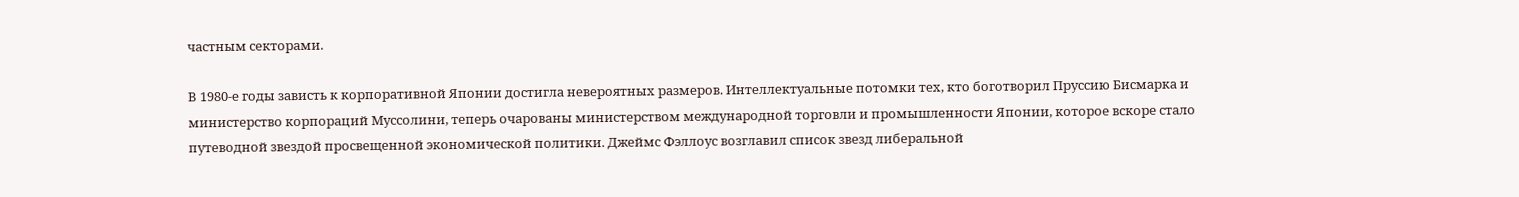частным секторами.

В 1980-е годы зависть к корпоративной Японии достигла невероятных размеров. Интеллектуальные потомки тех, кто боготворил Пруссию Бисмарка и министерство корпораций Муссолини, теперь очарованы министерством международной торговли и промышленности Японии, которое вскоре стало путеводной звездой просвещенной экономической политики. Джеймс Фэллоус возглавил список звезд либеральной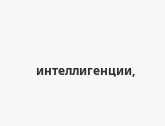интеллигенции,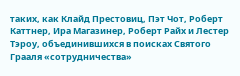таких, как Клайд Престовиц, Пэт Чот, Роберт Каттнер, Ира Магазинер, Роберт Райх и Лестер Тэроу, объединившихся в поисках Святого Грааля «сотрудничества»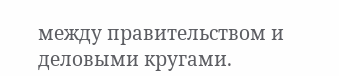между правительством и деловыми кругами.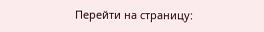Перейти на страницу: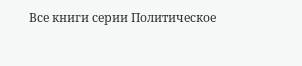Все книги серии Политическое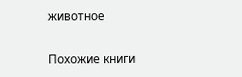животное

Похожие книги